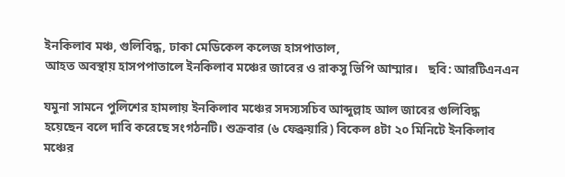ইনকিলাব মঞ্চ, গুলিবিদ্ধ, ঢাকা মেডিকেল কলেজ হাসপাতাল,
আহত অবস্থায় হাসপপাতালে ইনকিলাব মঞ্চের জাবের ও রাকসু ভিপি আম্মার।   ছবি: আরটিএনএন

যমুনা সামনে পুলিশের হামলায় ইনকিলাব মঞ্চের সদস্যসচিব আব্দুল্লাহ আল জাবের গুলিবিদ্ধ হয়েছেন বলে দাবি করেছে সংগঠনটি। শুক্রবার (৬ ফেব্রুয়ারি) বিকেল ৪টা ২০ মিনিটে ইনকিলাব মঞ্চের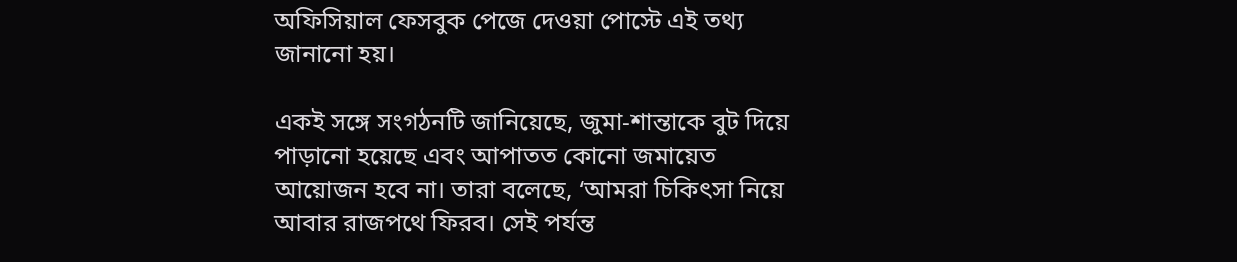অফিসিয়াল ফেসবুক পেজে দেওয়া পোস্টে এই তথ্য জানানো হয়।

একই সঙ্গে সংগঠনটি জানিয়েছে, জুমা-শান্তাকে বুট দিয়ে পাড়ানো হয়েছে এবং আপাতত কোনো জমায়েত আয়োজন হবে না। তারা বলেছে, ‘আমরা চিকিৎসা নিয়ে আবার রাজপথে ফিরব। সেই পর্যন্ত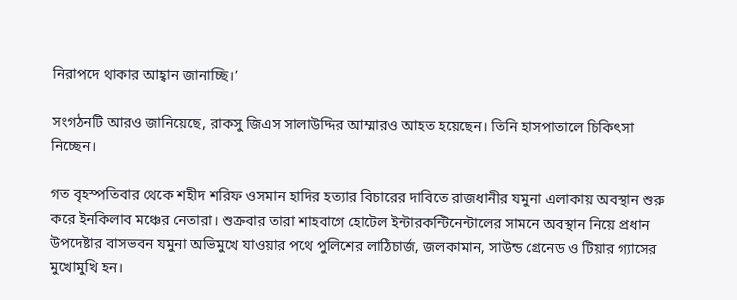নিরাপদে থাকার আহ্বান জানাচ্ছি।’

সংগঠনটি আরও জানিয়েছে, রাকসু জিএস সালাউদ্দির আম্মারও আহত হয়েছেন। তিনি হাসপাতালে চিকিৎসা নিচ্ছেন।

গত বৃহস্পতিবার থেকে শহীদ শরিফ ওসমান হাদির হত্যার বিচারের দাবিতে রাজধানীর যমুনা এলাকায় অবস্থান শুরু করে ইনকিলাব মঞ্চের নেতারা। শুক্রবার তারা শাহবাগে হোটেল ইন্টারকন্টিনেন্টালের সামনে অবস্থান নিয়ে প্রধান উপদেষ্টার বাসভবন যমুনা অভিমুখে যাওয়ার পথে পুলিশের লাঠিচার্জ, জলকামান, সাউন্ড গ্রেনেড ও টিয়ার গ্যাসের মুখোমুখি হন।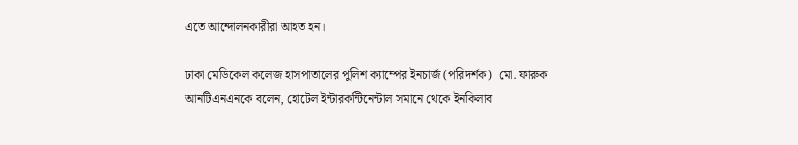এতে আন্দোলনকারীরা আহত হন।

ঢাকা মেডিকেল কলেজ হাসপাতালের পুলিশ ক্যাম্পের ইনচার্জ (পরিদর্শক)  মো. ফারুক আনটিএনএনকে বলেন, হোটেল ইন্টারকন্টিনেন্টাল সমানে থেকে ইনকিলাব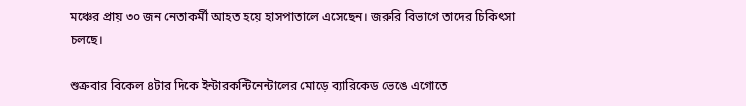মঞ্চের প্রায় ৩০ জন নেতাকর্মী আহত হয়ে হাসপাতালে এসেছেন। জরুরি বিভাগে তাদের চিকিৎসা চলছে।

শুক্রবার বিকেল ৪টার দিকে ইন্টারকন্টিনেন্টালের মোড়ে ব্যারিকেড ভেঙে এগোতে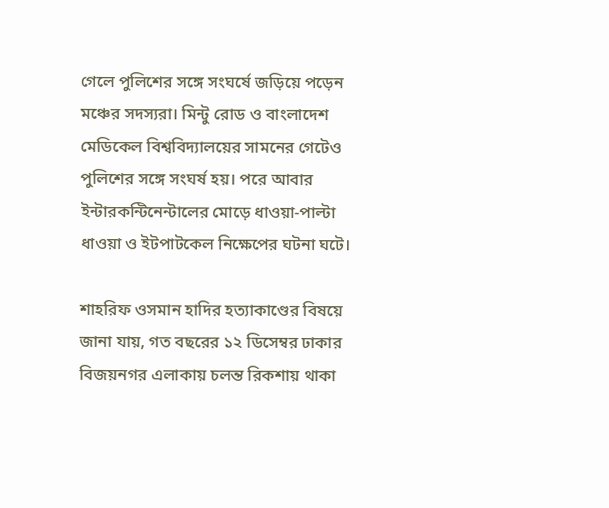গেলে পুলিশের সঙ্গে সংঘর্ষে জড়িয়ে পড়েন মঞ্চের সদস্যরা। মিন্টু রোড ও বাংলাদেশ মেডিকেল বিশ্ববিদ্যালয়ের সামনের গেটেও পুলিশের সঙ্গে সংঘর্ষ হয়। পরে আবার ইন্টারকন্টিনেন্টালের মোড়ে ধাওয়া-পাল্টা ধাওয়া ও ইটপাটকেল নিক্ষেপের ঘটনা ঘটে।

শাহরিফ ওসমান হাদির হত্যাকাণ্ডের বিষয়ে জানা যায়, গত বছরের ১২ ডিসেম্বর ঢাকার বিজয়নগর এলাকায় চলন্ত রিকশায় থাকা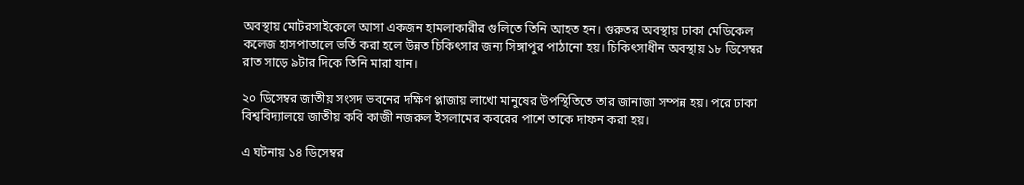অবস্থায় মোটরসাইকেলে আসা একজন হামলাকারীর গুলিতে তিনি আহত হন। গুরুতর অবস্থায় ঢাকা মেডিকেল কলেজ হাসপাতালে ভর্তি করা হলে উন্নত চিকিৎসার জন্য সিঙ্গাপুর পাঠানো হয়। চিকিৎসাধীন অবস্থায় ১৮ ডিসেম্বর রাত সাড়ে ৯টার দিকে তিনি মারা যান।

২০ ডিসেম্বর জাতীয় সংসদ ভবনের দক্ষিণ প্লাজায় লাখো মানুষের উপস্থিতিতে তার জানাজা সম্পন্ন হয়। পরে ঢাকা বিশ্ববিদ্যালয়ে জাতীয় কবি কাজী নজরুল ইসলামের কবরের পাশে তাকে দাফন করা হয়।

এ ঘটনায় ১৪ ডিসেম্বর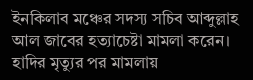ইনকিলাব মঞ্চের সদস্য সচিব আব্দুল্লাহ আল জাবের হত্যাচেষ্টা মামলা করেন। হাদির মৃত্যুর পর মামলায়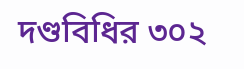দণ্ডবিধির ৩০২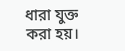ধারা যুক্ত করা হয়।